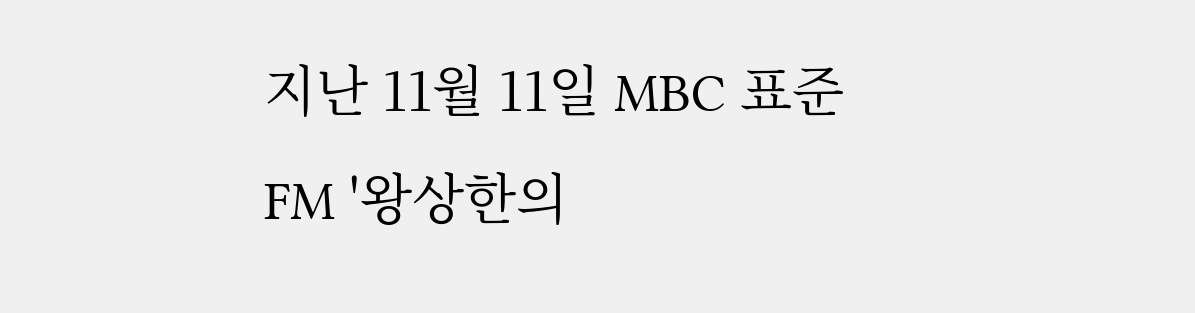지난 11월 11일 MBC 표준FM '왕상한의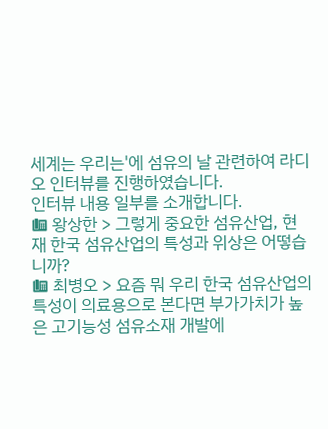세계는 우리는'에 섬유의 날 관련하여 라디오 인터뷰를 진행하였습니다.
인터뷰 내용 일부를 소개합니다.
☎ 왕상한 > 그렇게 중요한 섬유산업, 현재 한국 섬유산업의 특성과 위상은 어떻습니까?
☎ 최병오 > 요즘 뭐 우리 한국 섬유산업의 특성이 의료용으로 본다면 부가가치가 높은 고기능성 섬유소재 개발에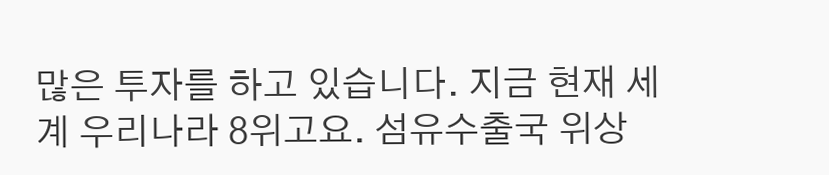많은 투자를 하고 있습니다. 지금 현재 세계 우리나라 8위고요. 섬유수출국 위상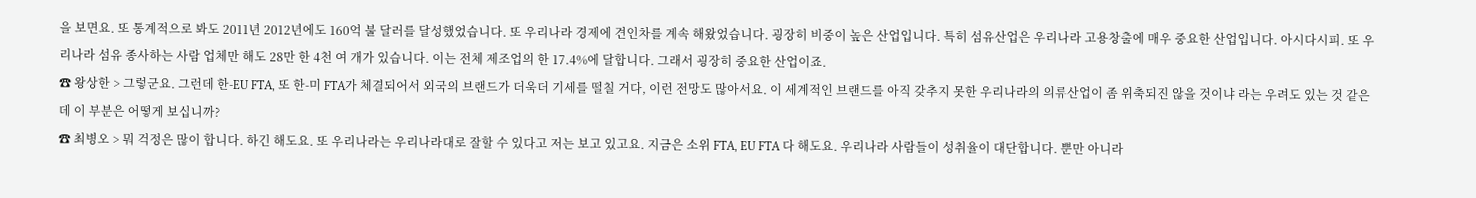을 보면요. 또 통계적으로 봐도 2011년 2012년에도 160억 불 달러를 달성했었습니다. 또 우리나라 경제에 견인차를 계속 해왔었습니다. 굉장히 비중이 높은 산업입니다. 특히 섬유산업은 우리나라 고용창출에 매우 중요한 산업입니다. 아시다시피. 또 우리나라 섬유 종사하는 사람 업체만 해도 28만 한 4천 여 개가 있습니다. 이는 전체 제조업의 한 17.4%에 달합니다. 그래서 굉장히 중요한 산업이죠.
☎ 왕상한 > 그렇군요. 그런데 한-EU FTA, 또 한-미 FTA가 체결되어서 외국의 브랜드가 더욱더 기세를 떨칠 거다, 이런 전망도 많아서요. 이 세계적인 브랜드를 아직 갖추지 못한 우리나라의 의류산업이 좀 위축되진 않을 것이냐 라는 우려도 있는 것 같은데 이 부분은 어떻게 보십니까?
☎ 최병오 > 뭐 걱정은 많이 합니다. 하긴 해도요. 또 우리나라는 우리나라대로 잘할 수 있다고 저는 보고 있고요. 지금은 소위 FTA, EU FTA 다 해도요. 우리나라 사람들이 성취율이 대단합니다. 뿐만 아니라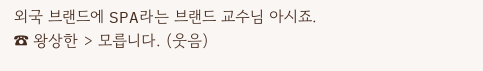외국 브랜드에 SPA라는 브랜드 교수님 아시죠.
☎ 왕상한 > 모릅니다. (웃음)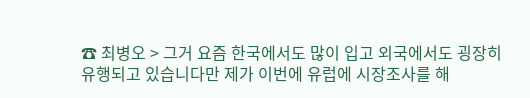☎ 최병오 > 그거 요즘 한국에서도 많이 입고 외국에서도 굉장히 유행되고 있습니다만 제가 이번에 유럽에 시장조사를 해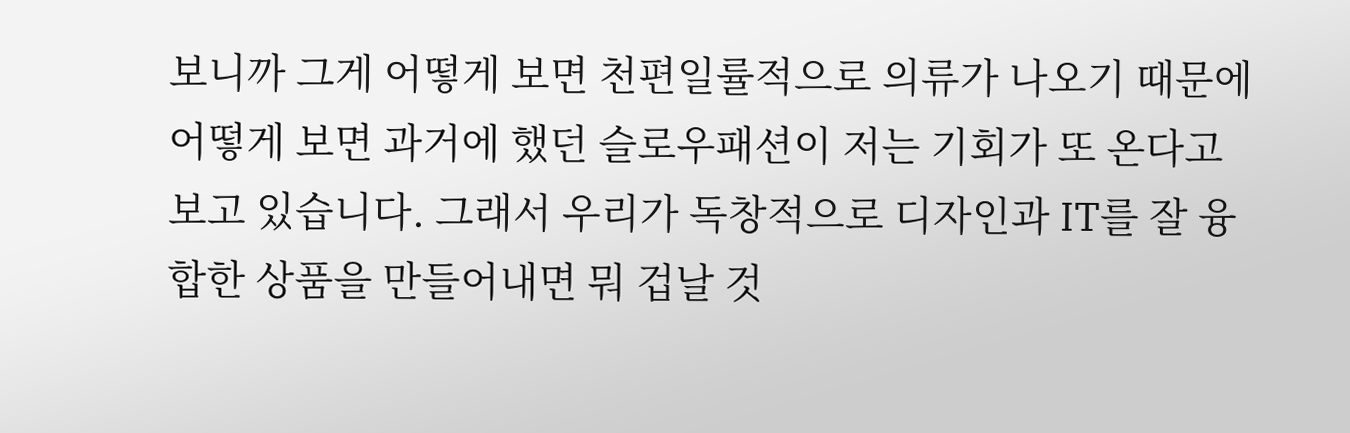보니까 그게 어떻게 보면 천편일률적으로 의류가 나오기 때문에 어떻게 보면 과거에 했던 슬로우패션이 저는 기회가 또 온다고 보고 있습니다. 그래서 우리가 독창적으로 디자인과 IT를 잘 융합한 상품을 만들어내면 뭐 겁날 것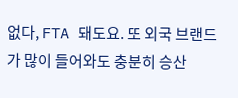없다, FTA 돼도요. 또 외국 브랜드가 많이 들어와도 충분히 승산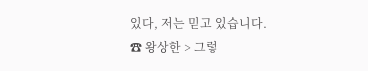있다, 저는 믿고 있습니다.
☎ 왕상한 > 그렇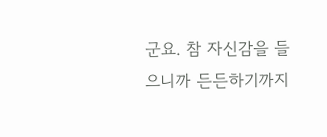군요. 참 자신감을 들으니까 든든하기까지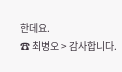한데요.
☎ 최병오 > 감사합니다.